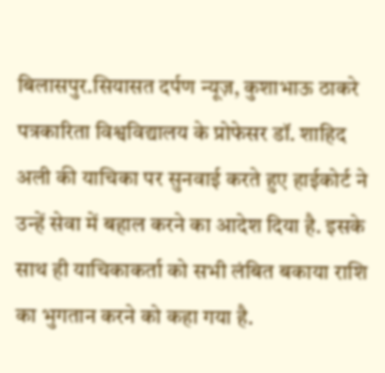बिलासपुर.सियासत दर्पण न्यूज़, कुशाभाऊ ठाकरे पत्रकारिता विश्वविद्यालय के प्रोफेसर डॉ. शाहिद अली की याचिका पर सुनवाई करते हुए हाईकोर्ट ने उन्हें सेवा में बहाल करने का आदेश दिया है. इसके साथ ही याचिकाकर्ता को सभी लंबित बकाया राशि का भुगतान करने को कहा गया है.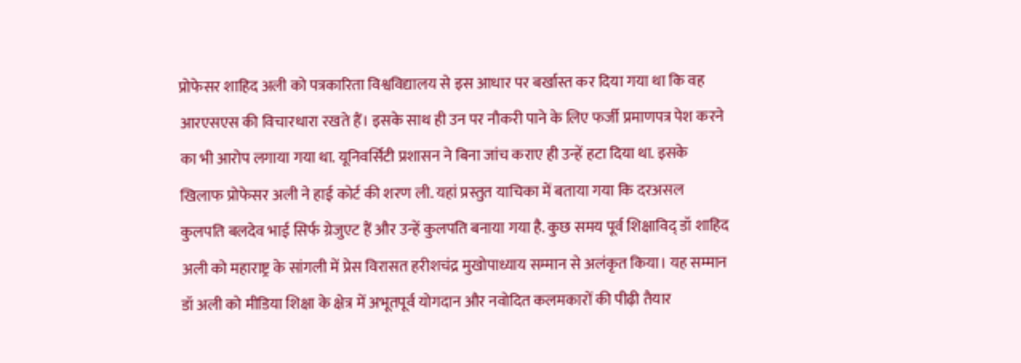प्रोफेसर शाहिद अली को पत्रकारिता विश्वविद्यालय से इस आधार पर बर्खास्त कर दिया गया था कि वह आरएसएस की विचारधारा रखते हैं। इसके साथ ही उन पर नौकरी पाने के लिए फर्जी प्रमाणपत्र पेश करने का भी आरोप लगाया गया था. यूनिवर्सिटी प्रशासन ने बिना जांच कराए ही उन्हें हटा दिया था. इसके खिलाफ प्रोफेसर अली ने हाई कोर्ट की शरण ली. यहां प्रस्तुत याचिका में बताया गया कि दरअसल कुलपति बलदेव भाई सिर्फ ग्रेजुएट हैं और उन्हें कुलपति बनाया गया है. कुछ समय पूर्व शिक्षाविद् डॉ शाहिद अली को महाराष्ट्र के सांगली में प्रेस विरासत हरीशचंद्र मुखोपाध्याय सम्मान से अलंकृत किया। यह सम्मान डॉ अली को मीडिया शिक्षा के क्षेत्र में अभूतपूर्व योगदान और नवोदित कलमकारों की पीढ़ी तैयार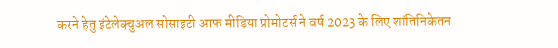करने हेतु इंटेलेक्चुअल सोसाइटी आफ मीडिया प्रोमोटर्स ने वर्ष 2023 के लिए शांतिनिकेतन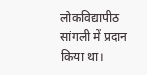लोकविद्यापीठ सांगली में प्रदान किया था।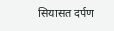सियासत दर्पण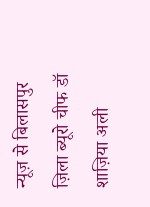न्यूज़ से बिलासपुर ज़िला ब्यूरो चीफ डॉ शाज़िया अली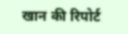खान की रिपोर्ट